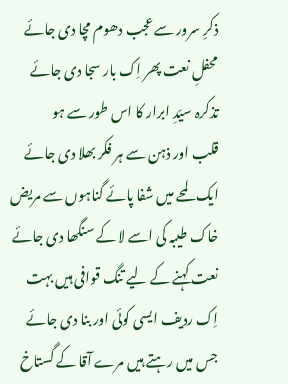ذکرِ سرور سے عجب دھوم مچا دی جائے
محفلِ نعت پھر اِک بار سجا دی جائے
تذکرہ سیّدِ ابرار کا اس طور سے ہو
قلب اور ذہن سے ہر فکر بھلا دی جائے
ایک لمحے میں شفا پائے گناہوں سے مریض
خاک طیبہ کی اسے لا کے سنگھا دی جائے
نعت کہنے کے لیے تنگ قوافی ہیں بہت
اِک ردیف ایسی کوئی اور بنا دی جائے
جس میں رہتے ہیں مرے آقا کے گستاخ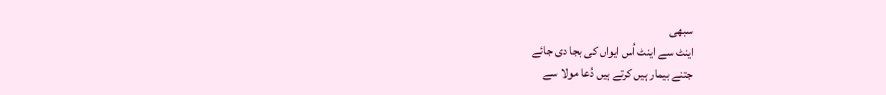سبھی
اینٹ سے اینٹ اُس ایواں کی بجا دی جائے
جتنے بیمار ہیں کرتے ہیں دُعا مولا سے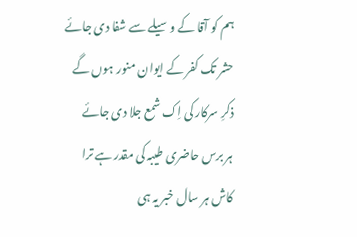ہم کو آقا کے وسیلے سے شفا دی جائے
حشر تک کفر کے ایوان منور ہوں گے
ذکرِ سرکار کی اِک شمع جلا دی جائے
ہر برس حاضری طیبہ کی مقدر ہے ترا
کاش ہر سال خبر یہ ہی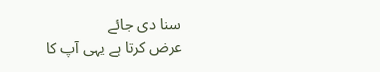سنا دی جائے
عرض کرتا ہے یہی آپ کا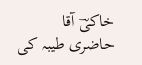خاکیؔ آقا
حاضری طیبہ کی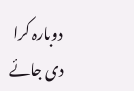دوبارہ کرا دی جائے